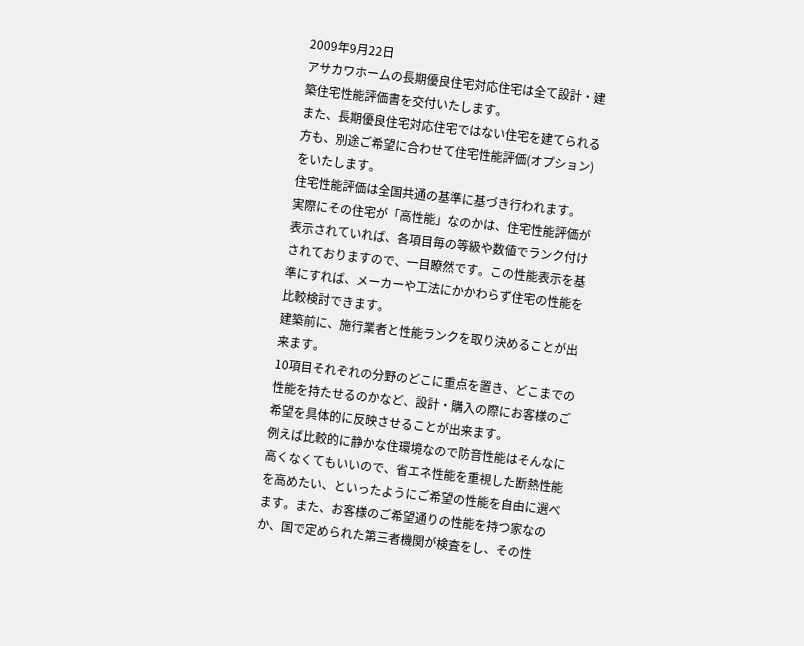2009年9月22日
アサカワホームの長期優良住宅対応住宅は全て設計・建築住宅性能評価書を交付いたします。
また、長期優良住宅対応住宅ではない住宅を建てられる方も、別途ご希望に合わせて住宅性能評価(オプション)をいたします。
住宅性能評価は全国共通の基準に基づき行われます。
実際にその住宅が「高性能」なのかは、住宅性能評価が表示されていれば、各項目毎の等級や数値でランク付けされておりますので、一目瞭然です。この性能表示を基準にすれば、メーカーや工法にかかわらず住宅の性能を比較検討できます。
建築前に、施行業者と性能ランクを取り決めることが出来ます。
10項目それぞれの分野のどこに重点を置き、どこまでの性能を持たせるのかなど、設計・購入の際にお客様のご希望を具体的に反映させることが出来ます。
例えば比較的に静かな住環境なので防音性能はそんなに高くなくてもいいので、省エネ性能を重視した断熱性能を高めたい、といったようにご希望の性能を自由に選べます。また、お客様のご希望通りの性能を持つ家なのか、国で定められた第三者機関が検査をし、その性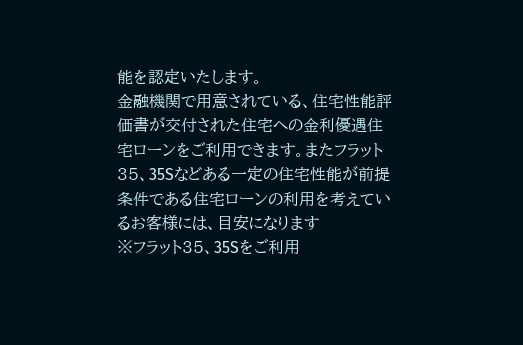能を認定いたします。
金融機関で用意されている、住宅性能評価書が交付された住宅への金利優遇住宅ローンをご利用できます。またフラット35、35Sなどある一定の住宅性能が前提条件である住宅ローンの利用を考えているお客様には、目安になります
※フラット35、35Sをご利用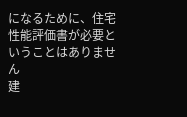になるために、住宅性能評価書が必要ということはありません
建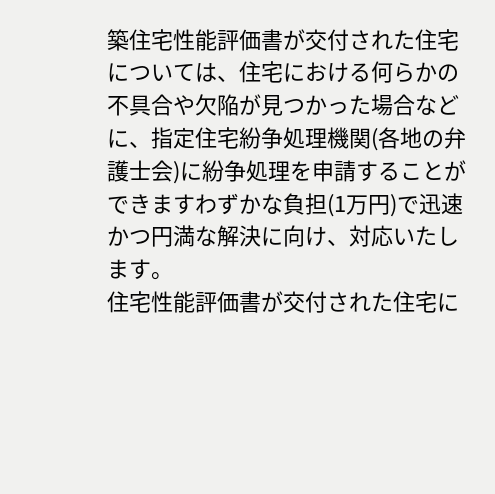築住宅性能評価書が交付された住宅については、住宅における何らかの不具合や欠陥が見つかった場合などに、指定住宅紛争処理機関(各地の弁護士会)に紛争処理を申請することができますわずかな負担(1万円)で迅速かつ円満な解決に向け、対応いたします。
住宅性能評価書が交付された住宅に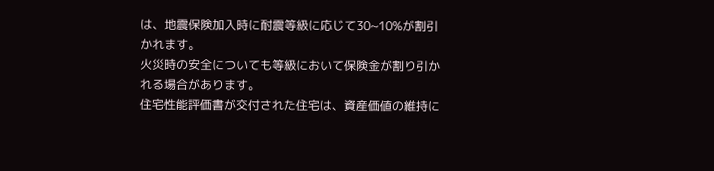は、地震保険加入時に耐震等級に応じて30~10%が割引かれます。
火災時の安全についても等級において保険金が割り引かれる場合があります。
住宅性能評価書が交付された住宅は、資産価値の維持に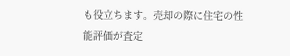も役立ちます。売却の際に住宅の性能評価が査定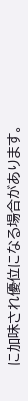に加味され優位になる場合があります。